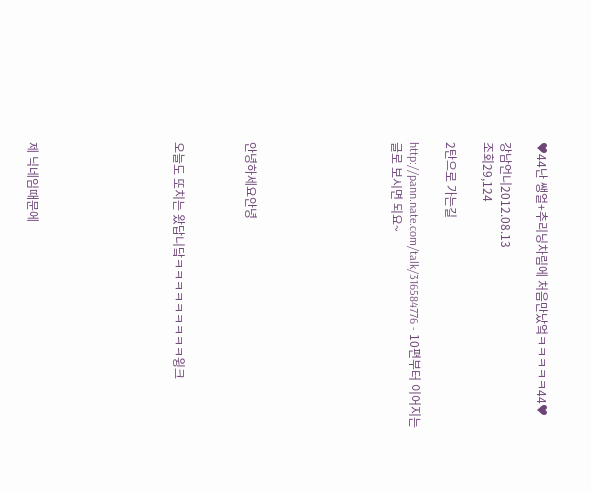♥44난 쌩얼+추리닝차림에 처음만났엌ㅋㅋㅋㅋㅋ44♥

강남언니2012.08.13
조회29,124

2탄으로 가는길

http://pann.nate.com/talk/316584776 - 10편부터 이어지는 글로 보시면 되요~







안녕하세요안녕



오늘도 또치는 왔답니닼ㅋㅋㅋㅋㅋㅋㅋㅋㅋ윙크







제 닉네임때문에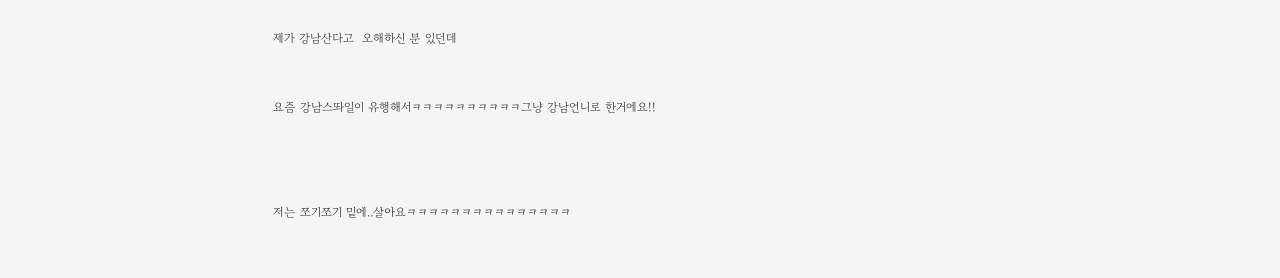제가 강남산다고  오해하신 분 있던데



요즘 강남스똬일이 유행해서ㅋㅋㅋㅋㅋㅋㅋㅋㅋㅋ그냥 강남언니로 한거에요!!





저는 쪼기쪼기 밑에..살아요ㅋㅋㅋㅋㅋㅋㅋㅋㅋㅋㅋㅋㅋㅋㅋ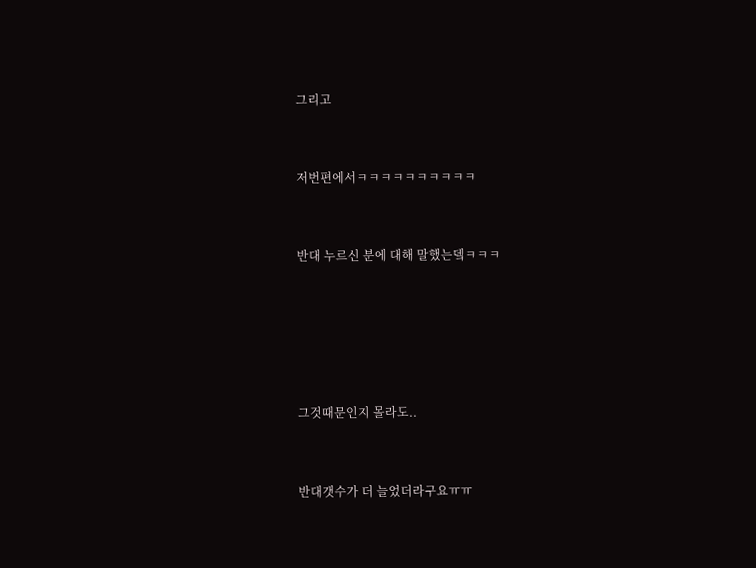그리고



저번편에서ㅋㅋㅋㅋㅋㅋㅋㅋㅋㅋ



반대 누르신 분에 대해 말했는뎈ㅋㅋㅋ







그것때문인지 몰라도..



반대갯수가 더 늘었더라구요ㅠㅠ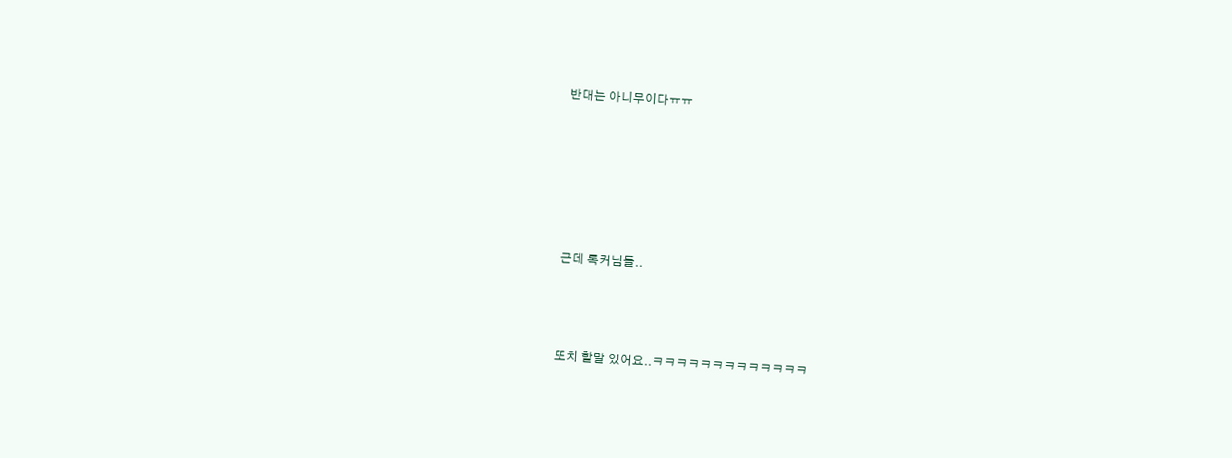반대는 아니무이다ㅠㅠ









근데 톡커님들..





또치 할말 있어요..ㅋㅋㅋㅋㅋㅋㅋㅋㅋㅋㅋㅋㅋ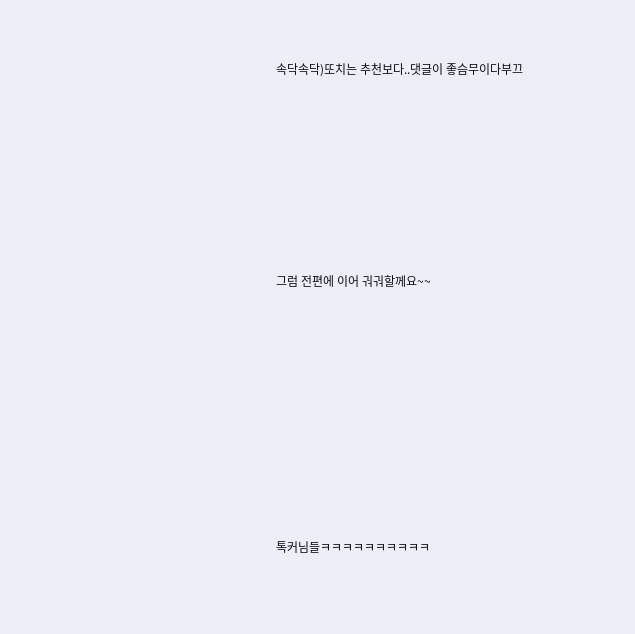속닥속닥)또치는 추천보다..댓글이 좋슴무이다부끄







그럼 전편에 이어 궈궈할께요~~









톡커님들ㅋㅋㅋㅋㅋㅋㅋㅋㅋㅋ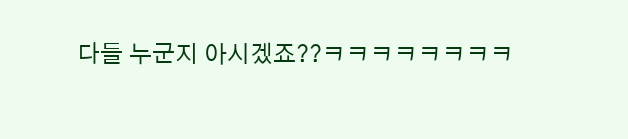다들 누군지 아시겠죠??ㅋㅋㅋㅋㅋㅋㅋㅋ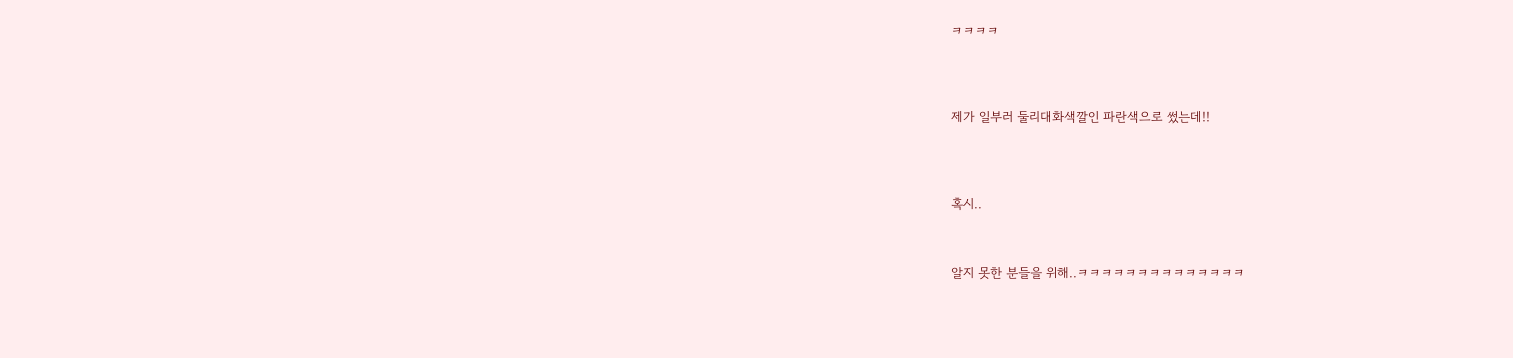ㅋㅋㅋㅋ




제가 일부러 둘리대화색깔인 파란색으로 썼는데!!




혹시..



알지 못한 분들을 위해..ㅋㅋㅋㅋㅋㅋㅋㅋㅋㅋㅋㅋㅋㅋ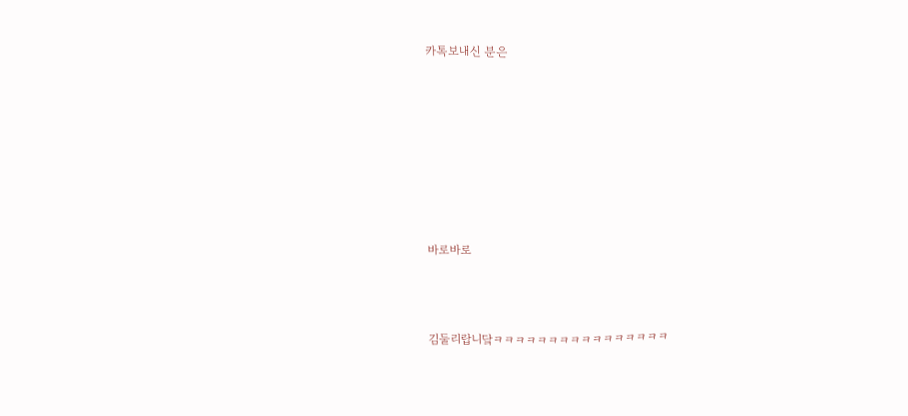카톡보내신 분은








바로바로



김둘리랍니닼ㅋㅋㅋㅋㅋㅋㅋㅋㅋㅋㅋㅋㅋㅋㅋㅋ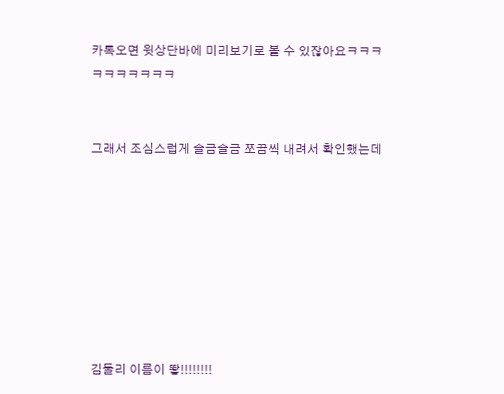카톡오면 윗상단바에 미리보기로 볼 수 있잖아요ㅋㅋㅋㅋㅋㅋㅋㅋㅋㅋ


그래서 조심스럽게 슬금슬금 쪼끔씩 내려서 확인했는데








김둘리 이름이 뙇!!!!!!!!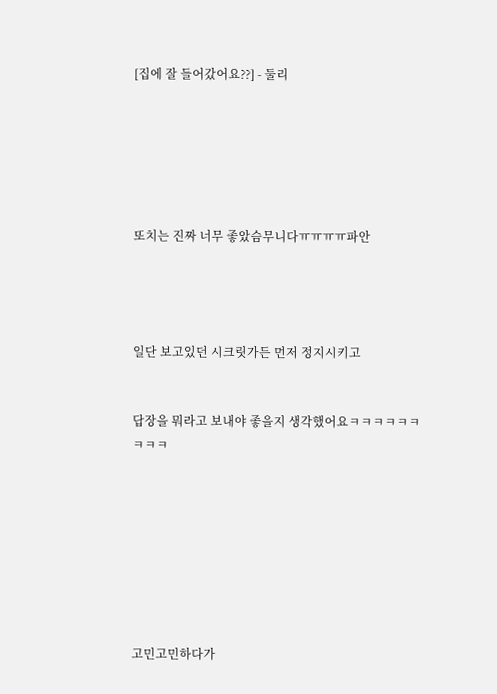[집에 잘 들어갔어요??] - 둘리






또치는 진짜 너무 좋았슴무니다ㅠㅠㅠㅠ파안




일단 보고있던 시크릿가든 먼저 정지시키고


답장을 뭐라고 보내야 좋을지 생각했어요ㅋㅋㅋㅋㅋㅋㅋㅋㅋ








고민고민하다가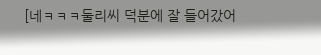[네ㅋㅋㅋ둘리씨 덕분에 잘 들어갔어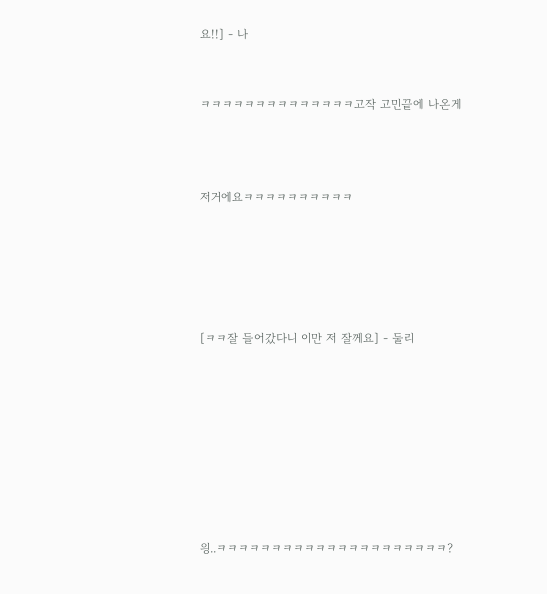요!!] - 나


ㅋㅋㅋㅋㅋㅋㅋㅋㅋㅋㅋㅋㅋㅋ고작 고민끝에 나온게



저거에요ㅋㅋㅋㅋㅋㅋㅋㅋㅋㅋ





[ㅋㅋ잘 들어갔다니 이만 저 잘께요] - 둘리








읭..ㅋㅋㅋㅋㅋㅋㅋㅋㅋㅋㅋㅋㅋㅋㅋㅋㅋㅋㅋㅋㅋ?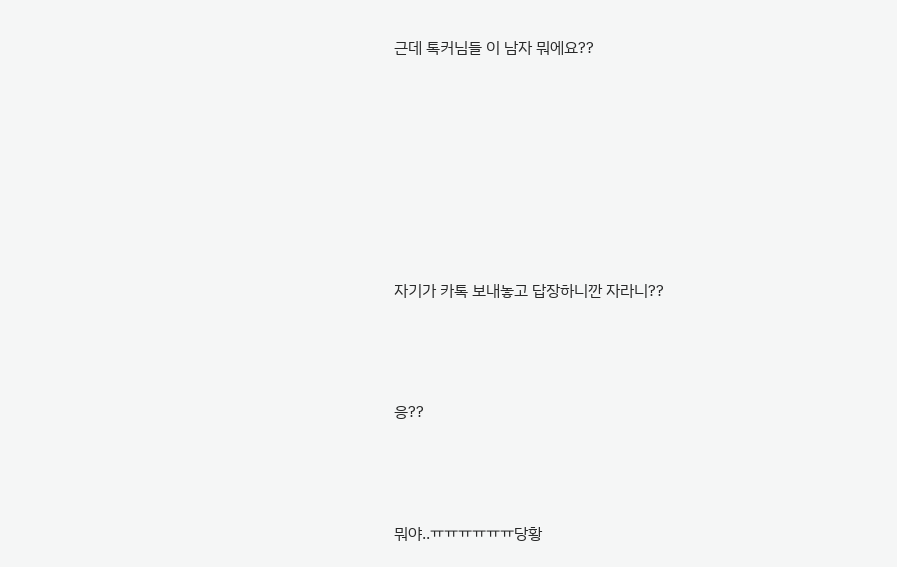근데 톡커님들 이 남자 뭐에요??







자기가 카톡 보내놓고 답장하니깐 자라니??



응??



뭐야..ㅠㅠㅠㅠㅠㅠ당황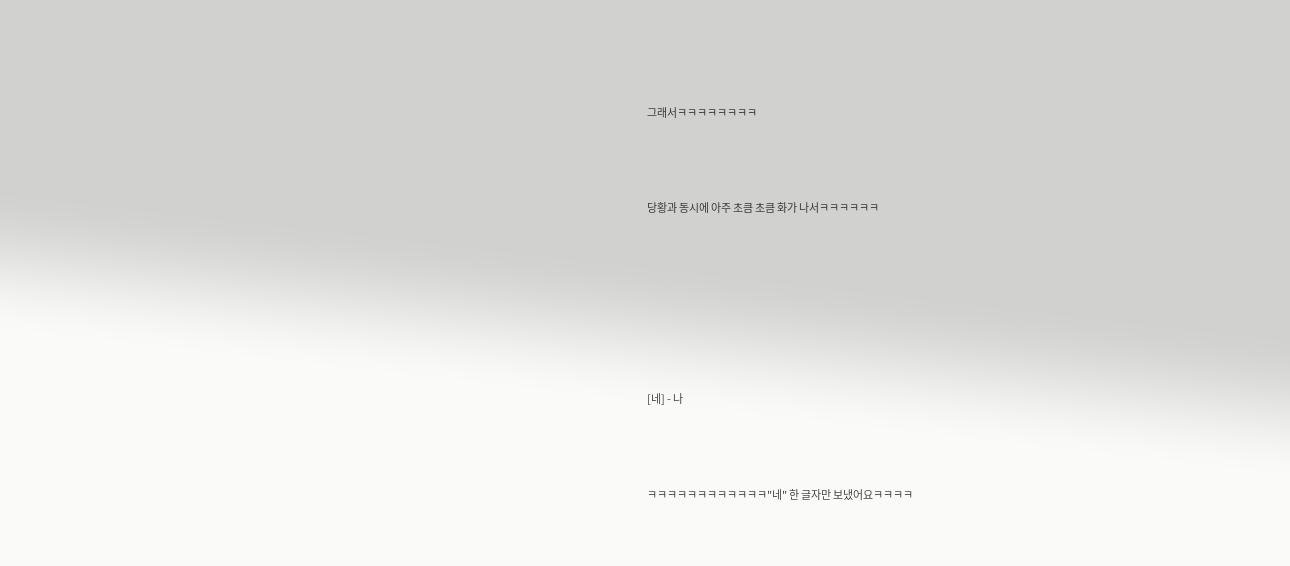그래서ㅋㅋㅋㅋㅋㅋㅋㅋ



당황과 동시에 아주 초큼 초큼 화가 나서ㅋㅋㅋㅋㅋㅋ







[네] - 나



ㅋㅋㅋㅋㅋㅋㅋㅋㅋㅋㅋㅋ"네" 한 글자만 보냈어요ㅋㅋㅋㅋ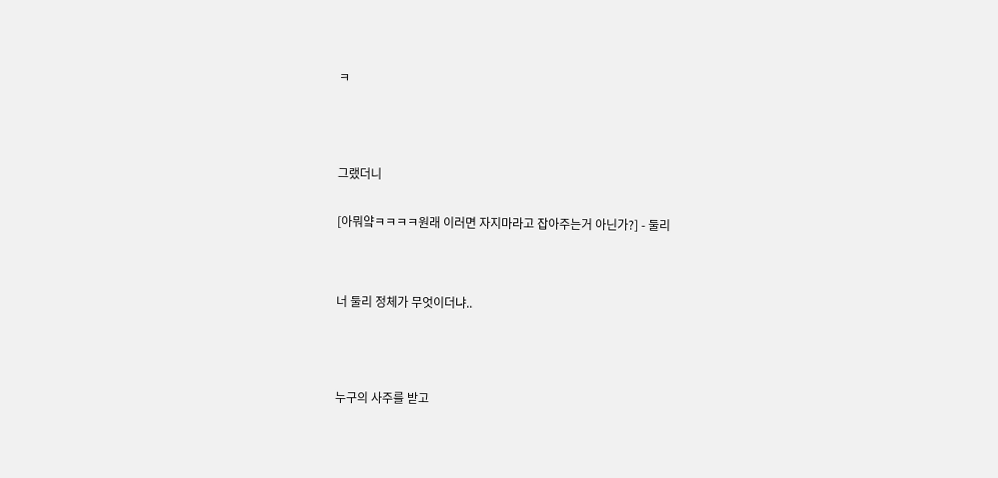ㅋ





그랬더니


[아뭐얔ㅋㅋㅋㅋ원래 이러면 자지마라고 잡아주는거 아닌가?] - 둘리




너 둘리 정체가 무엇이더냐..





누구의 사주를 받고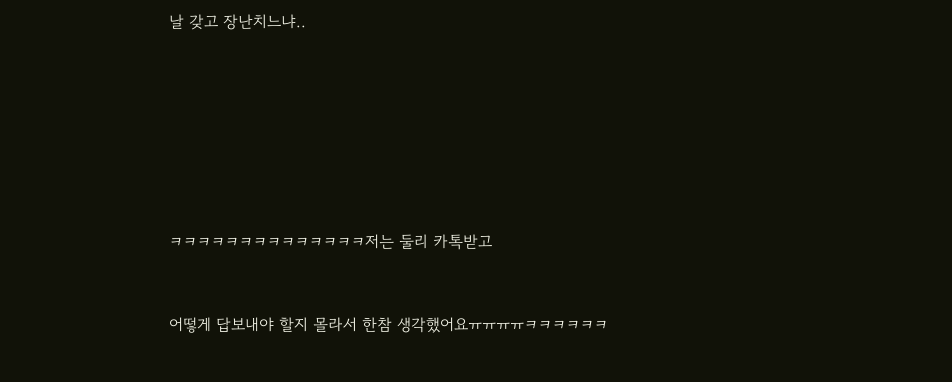날 갖고 장난치느냐..







ㅋㅋㅋㅋㅋㅋㅋㅋㅋㅋㅋㅋㅋㅋ저는 둘리 카톡받고


어떻게 답보내야 할지 몰라서 한참 생각했어요ㅠㅠㅠㅠㅋㅋㅋㅋㅋㅋ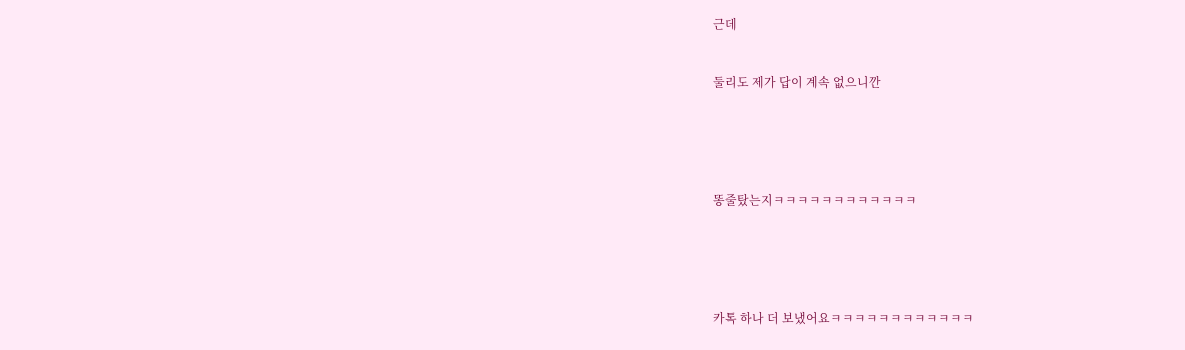근데


둘리도 제가 답이 계속 없으니깐





똥줄탔는지ㅋㅋㅋㅋㅋㅋㅋㅋㅋㅋㅋㅋ





카톡 하나 더 보냈어요ㅋㅋㅋㅋㅋㅋㅋㅋㅋㅋㅋㅋ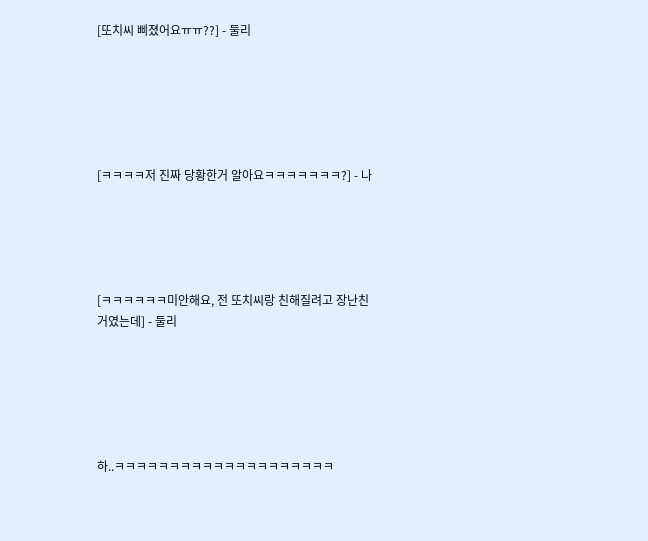[또치씨 삐졌어요ㅠㅠ??] - 둘리






[ㅋㅋㅋㅋ저 진짜 당황한거 알아요ㅋㅋㅋㅋㅋㅋㅋ?] - 나





[ㅋㅋㅋㅋㅋㅋ미안해요, 전 또치씨랑 친해질려고 장난친거였는데] - 둘리






하..ㅋㅋㅋㅋㅋㅋㅋㅋㅋㅋㅋㅋㅋㅋㅋㅋㅋㅋㅋㅋ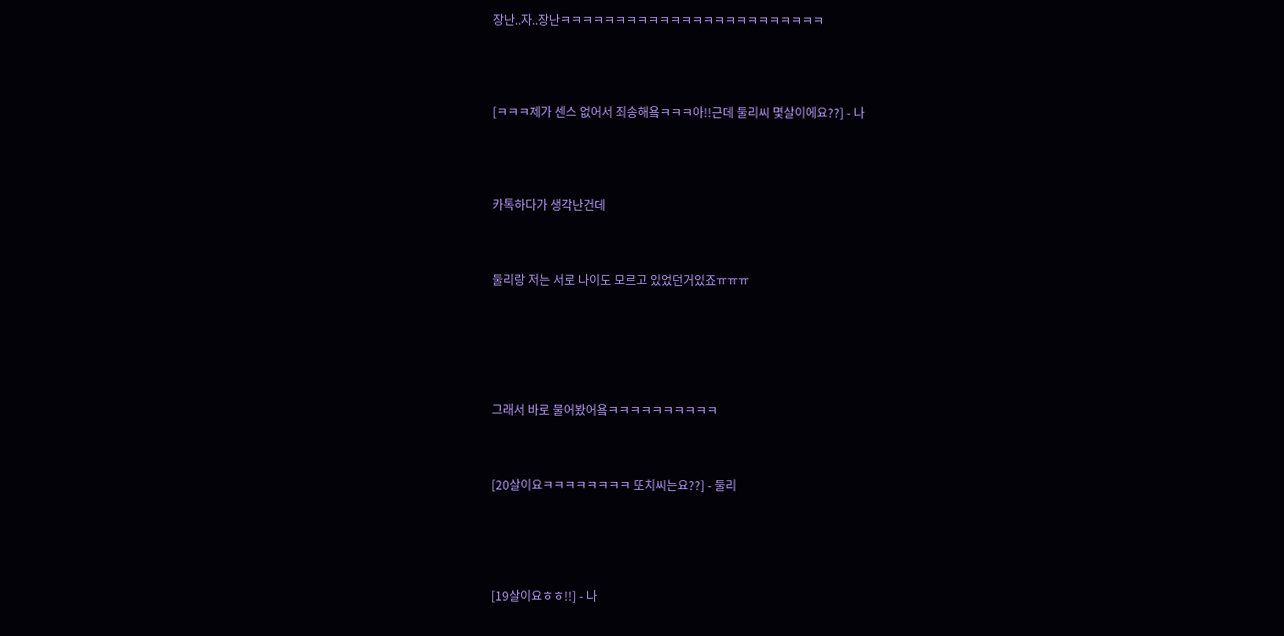장난..자..장난ㅋㅋㅋㅋㅋㅋㅋㅋㅋㅋㅋㅋㅋㅋㅋㅋㅋㅋㅋㅋㅋㅋㅋㅋ




[ㅋㅋㅋ제가 센스 없어서 죄송해욬ㅋㅋㅋ아!!근데 둘리씨 몇살이에요??] - 나




카톡하다가 생각난건데



둘리랑 저는 서로 나이도 모르고 있었던거있죠ㅠㅠㅠ






그래서 바로 물어봤어욬ㅋㅋㅋㅋㅋㅋㅋㅋㅋㅋ



[20살이요ㅋㅋㅋㅋㅋㅋㅋㅋ 또치씨는요??] - 둘리





[19살이요ㅎㅎ!!] - 나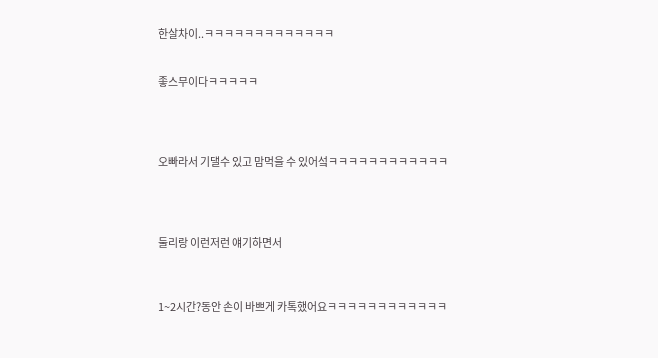한살차이..ㅋㅋㅋㅋㅋㅋㅋㅋㅋㅋㅋㅋㅋ


좋스무이다ㅋㅋㅋㅋㅋ




오빠라서 기댈수 있고 맘먹을 수 있어섴ㅋㅋㅋㅋㅋㅋㅋㅋㅋㅋㅋㅋ




둘리랑 이런저런 얘기하면서



1~2시간?동안 손이 바쁘게 카톡했어요ㅋㅋㅋㅋㅋㅋㅋㅋㅋㅋㅋㅋ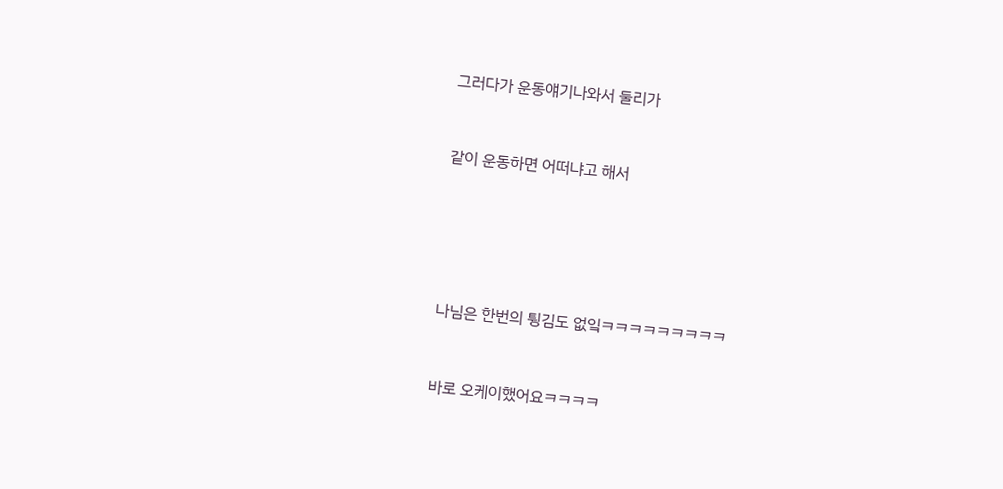그러다가 운동얘기나와서 둘리가


같이 운동하면 어떠냐고 해서





나님은 한번의 튕김도 없잌ㅋㅋㅋㅋㅋㅋㅋㅋㅋ


바로 오케이했어요ㅋㅋㅋㅋ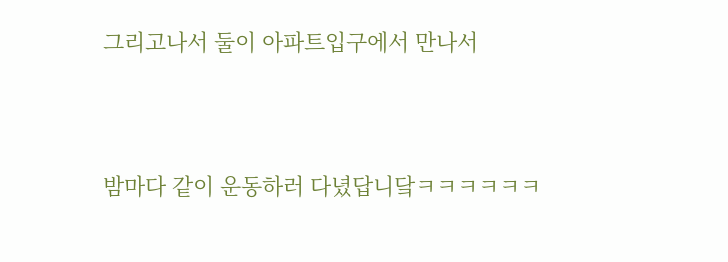그리고나서 둘이 아파트입구에서 만나서



밤마다 같이 운동하러 다녔답니닼ㅋㅋㅋㅋㅋㅋ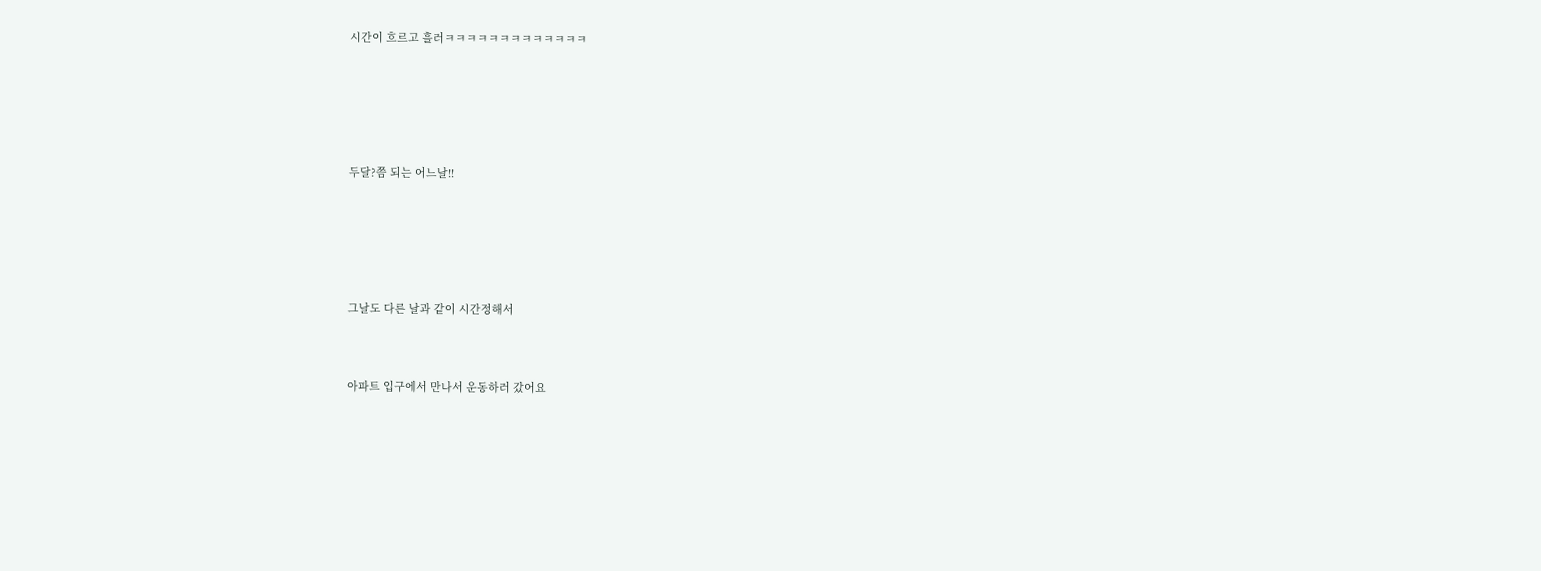시간이 흐르고 흘러ㅋㅋㅋㅋㅋㅋㅋㅋㅋㅋㅋㅋㅋ






두달?쯤 되는 어느날!!






그날도 다른 날과 같이 시간정해서



아파트 입구에서 만나서 운동하러 갔어요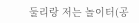둘리랑 저는 놀이터(공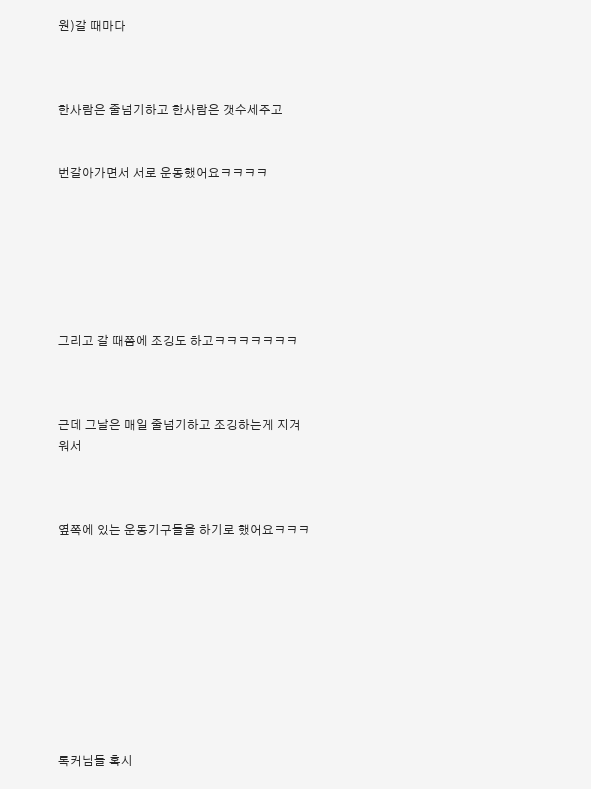원)갈 때마다



한사람은 줄넘기하고 한사람은 갯수세주고


번갈아가면서 서로 운동했어요ㅋㅋㅋㅋ







그리고 갈 때쯤에 조깅도 하고ㅋㅋㅋㅋㅋㅋㅋ



근데 그날은 매일 줄넘기하고 조깅하는게 지겨워서



옆쪽에 있는 운동기구들을 하기로 했어요ㅋㅋㅋ










톡커님들 혹시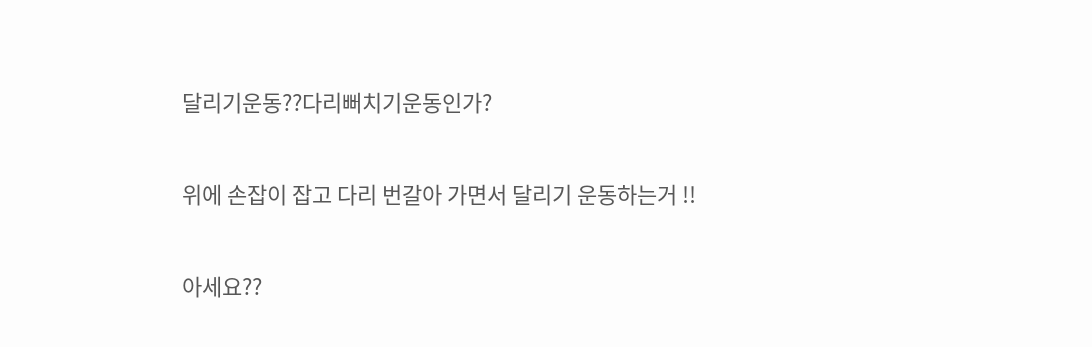달리기운동??다리뻐치기운동인가?


위에 손잡이 잡고 다리 번갈아 가면서 달리기 운동하는거 !!


아세요??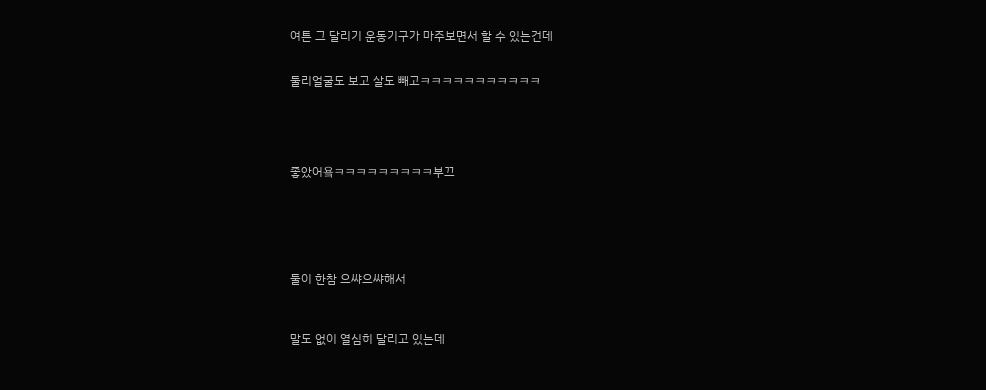여튼 그 달리기 운동기구가 마주보면서 할 수 있는건데


둘리얼굴도 보고 살도 빼고ㅋㅋㅋㅋㅋㅋㅋㅋㅋㅋㅋ





좋았어욬ㅋㅋㅋㅋㅋㅋㅋㅋㅋ부끄






둘이 한참 으쌰으쌰해서



말도 없이 열심히 달리고 있는데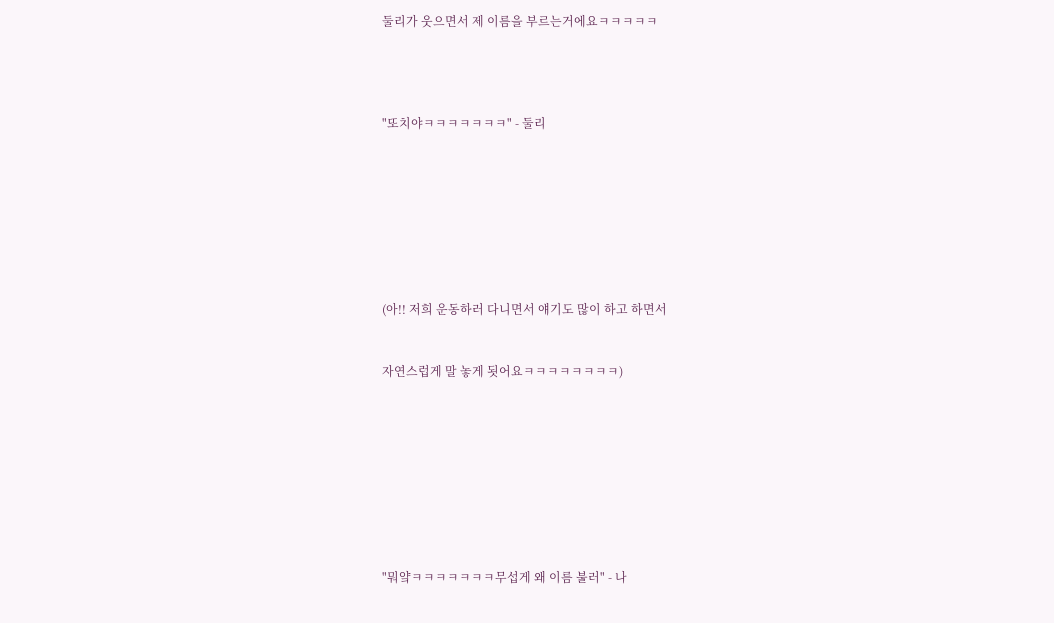둘리가 웃으면서 제 이름을 부르는거에요ㅋㅋㅋㅋㅋ




"또치야ㅋㅋㅋㅋㅋㅋㅋ" - 둘리








(아!! 저희 운동하러 다니면서 얘기도 많이 하고 하면서


자연스럽게 말 놓게 됫어요ㅋㅋㅋㅋㅋㅋㅋㅋ)









"뭐얔ㅋㅋㅋㅋㅋㅋㅋ무섭게 왜 이름 불러" - 나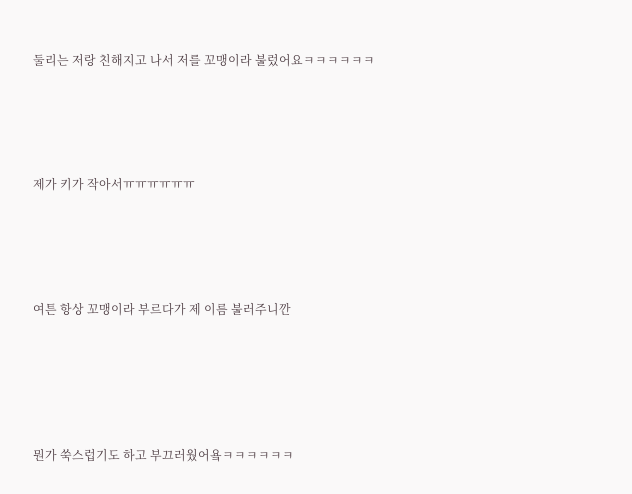둘리는 저랑 친해지고 나서 저를 꼬맹이라 불렀어요ㅋㅋㅋㅋㅋㅋ





제가 키가 작아서ㅠㅠㅠㅠㅠㅠ





여튼 항상 꼬맹이라 부르다가 제 이름 불러주니깐






뭔가 쑥스럽기도 하고 부끄러웠어욬ㅋㅋㅋㅋㅋㅋ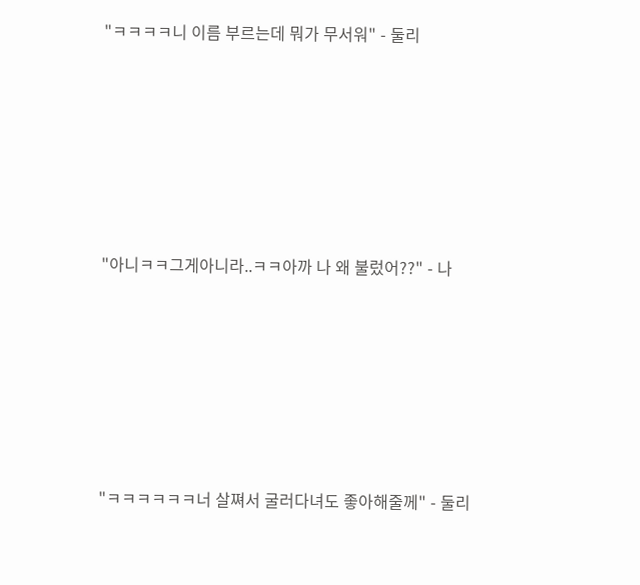"ㅋㅋㅋㅋ니 이름 부르는데 뭐가 무서워" - 둘리







"아니ㅋㅋ그게아니라..ㅋㅋ아까 나 왜 불렀어??" - 나







"ㅋㅋㅋㅋㅋㅋ너 살쪄서 굴러다녀도 좋아해줄께" - 둘리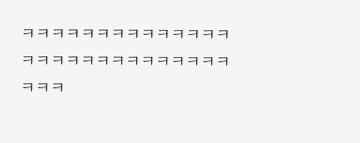ㅋㅋㅋㅋㅋㅋㅋㅋㅋㅋㅋㅋㅋㅋㅋㅋㅋㅋㅋㅋㅋㅋㅋㅋㅋㅋㅋㅋㅋㅋㅋ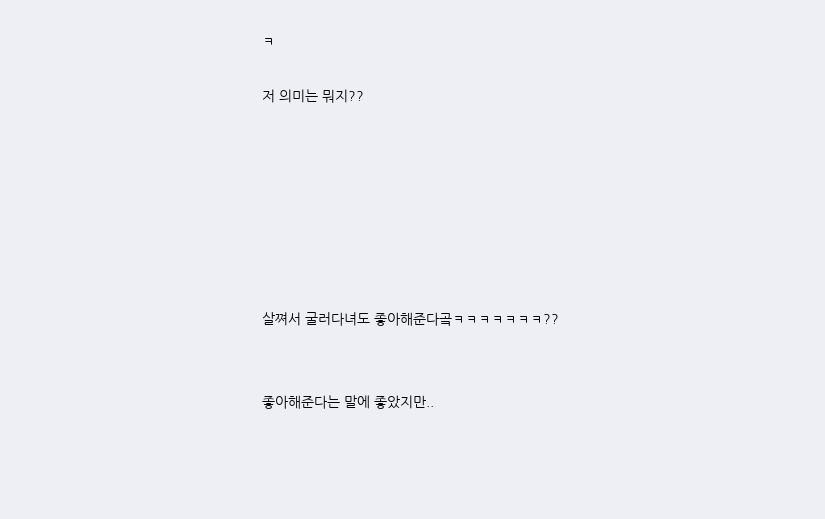ㅋ

저 의미는 뭐지??







살쪄서 굴러다녀도 좋아해준다곸ㅋㅋㅋㅋㅋㅋㅋ??


좋아해준다는 말에 좋았지만..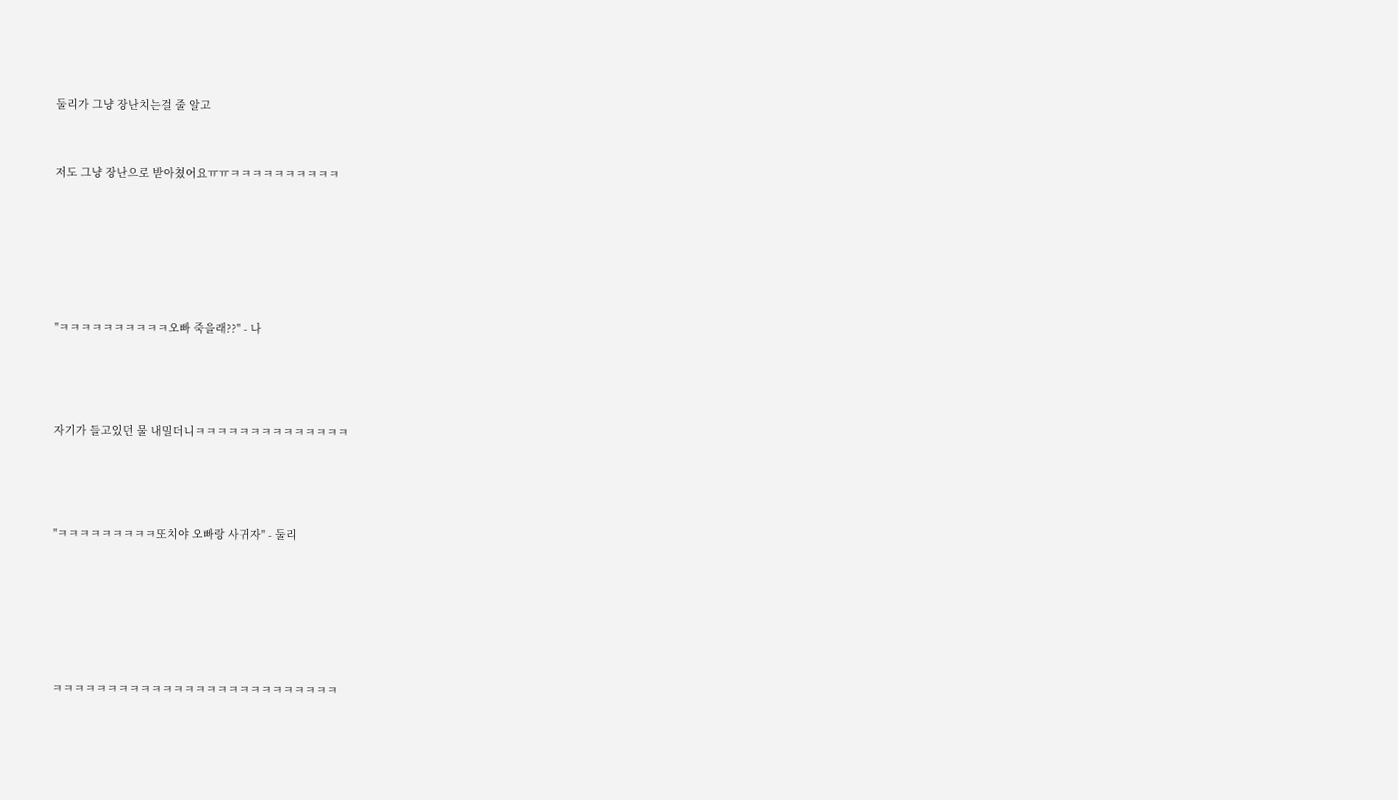둘리가 그냥 장난치는걸 줄 알고



저도 그냥 장난으로 받아쳤어요ㅠㅠㅋㅋㅋㅋㅋㅋㅋㅋㅋㅋ








"ㅋㅋㅋㅋㅋㅋㅋㅋㅋㅋ오빠 죽을래??" - 나





자기가 들고있던 물 내밀더니ㅋㅋㅋㅋㅋㅋㅋㅋㅋㅋㅋㅋㅋㅋ





"ㅋㅋㅋㅋㅋㅋㅋㅋㅋ또치야 오빠랑 사귀자" - 둘리








ㅋㅋㅋㅋㅋㅋㅋㅋㅋㅋㅋㅋㅋㅋㅋㅋㅋㅋㅋㅋㅋㅋㅋㅋㅋㅋ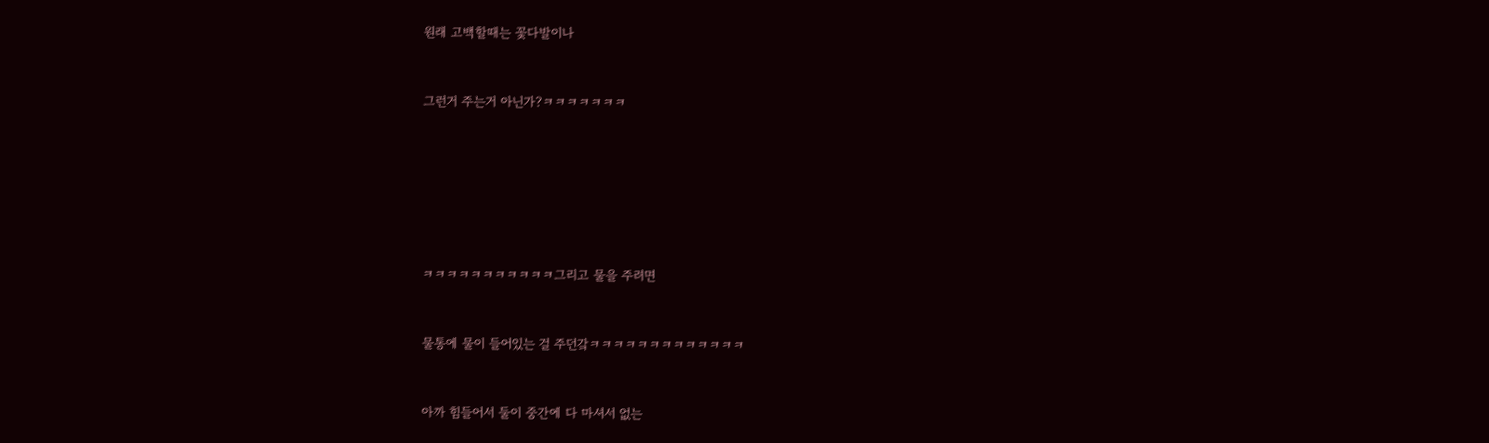원래 고백할때는 꽃다발이나



그런거 주는거 아닌가?ㅋㅋㅋㅋㅋㅋㅋ









ㅋㅋㅋㅋㅋㅋㅋㅋㅋㅋㅋ그리고 물을 주려면



물통에 물이 들어있는 걸 주던갘ㅋㅋㅋㅋㅋㅋㅋㅋㅋㅋㅋㅋㅋ



아까 힘들어서 둘이 중간에 다 마셔서 없는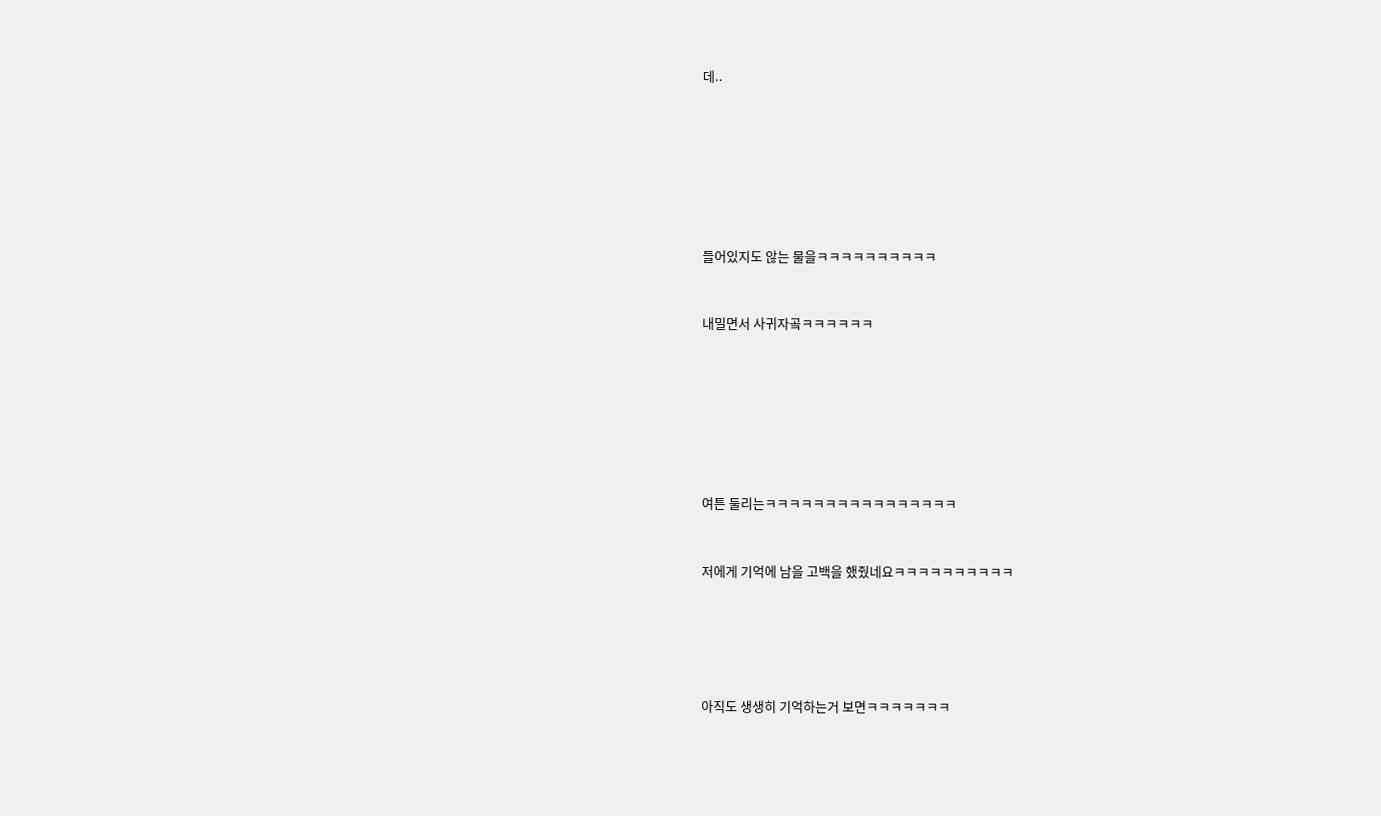데..







들어있지도 않는 물을ㅋㅋㅋㅋㅋㅋㅋㅋㅋㅋ


내밀면서 사귀자곸ㅋㅋㅋㅋㅋㅋ







여튼 둘리는ㅋㅋㅋㅋㅋㅋㅋㅋㅋㅋㅋㅋㅋㅋㅋㅋ


저에게 기억에 남을 고백을 했줬네요ㅋㅋㅋㅋㅋㅋㅋㅋㅋㅋ





아직도 생생히 기억하는거 보면ㅋㅋㅋㅋㅋㅋㅋ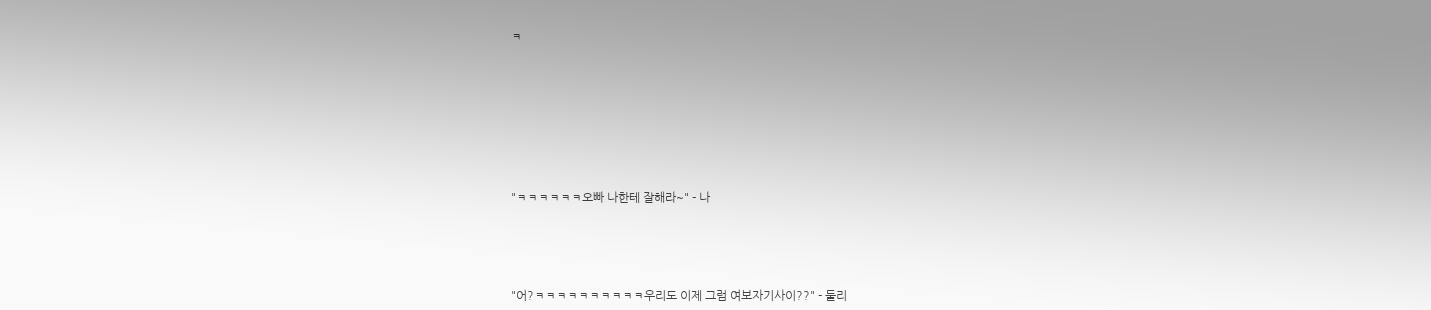ㅋ









"ㅋㅋㅋㅋㅋㅋ오빠 나한테 잘해라~" - 나





"어?ㅋㅋㅋㅋㅋㅋㅋㅋㅋㅋ우리도 이제 그럼 여보자기사이??" - 둘리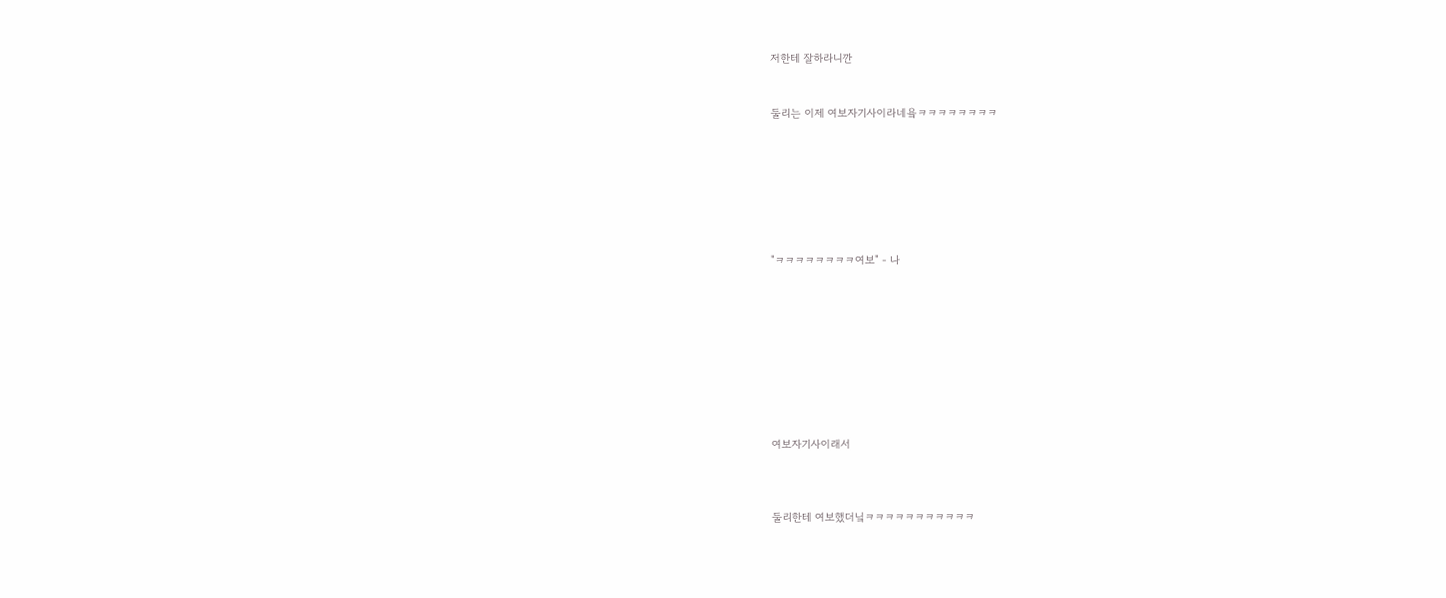저한테 잘하라니깐


둘리는 이제 여보자기사이라네욬ㅋㅋㅋㅋㅋㅋㅋㅋ







"ㅋㅋㅋㅋㅋㅋㅋㅋ여보" - 나









여보자기사이래서



둘리한테 여보했더닠ㅋㅋㅋㅋㅋㅋㅋㅋㅋㅋㅋ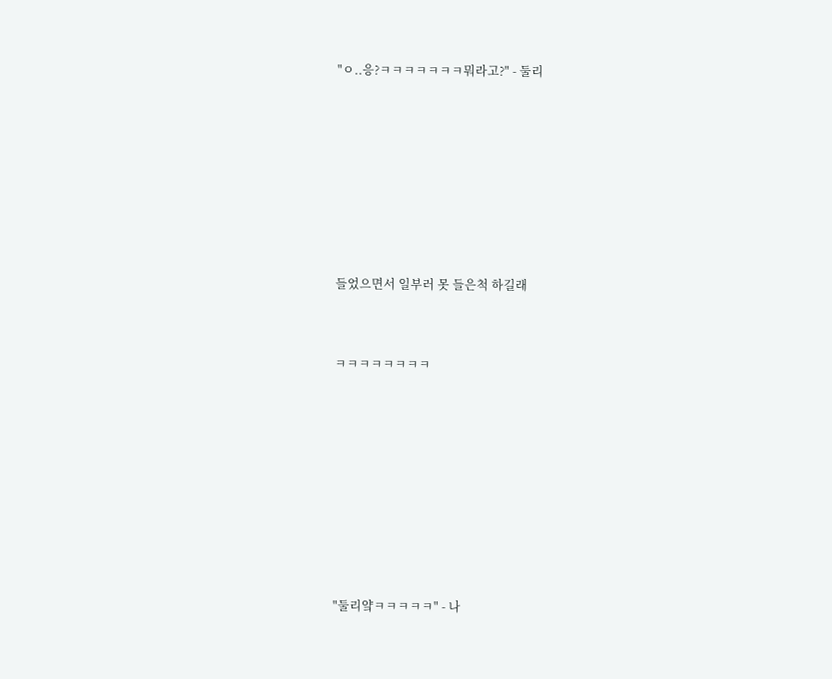"ㅇ..응?ㅋㅋㅋㅋㅋㅋㅋ뭐라고?" - 둘리







들었으면서 일부러 못 들은척 하길래


ㅋㅋㅋㅋㅋㅋㅋㅋ








"둘리얔ㅋㅋㅋㅋㅋ" - 나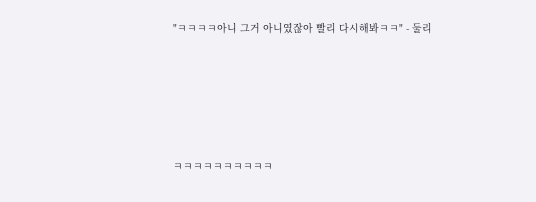"ㅋㅋㅋㅋ아니 그거 아니였잖아 빨리 다시해봐ㅋㅋ" - 둘리





ㅋㅋㅋㅋㅋㅋㅋㅋㅋㅋ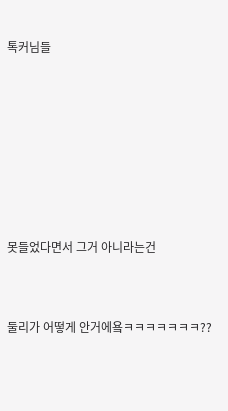톡커님들









못들었다면서 그거 아니라는건



둘리가 어떻게 안거에욬ㅋㅋㅋㅋㅋㅋㅋ??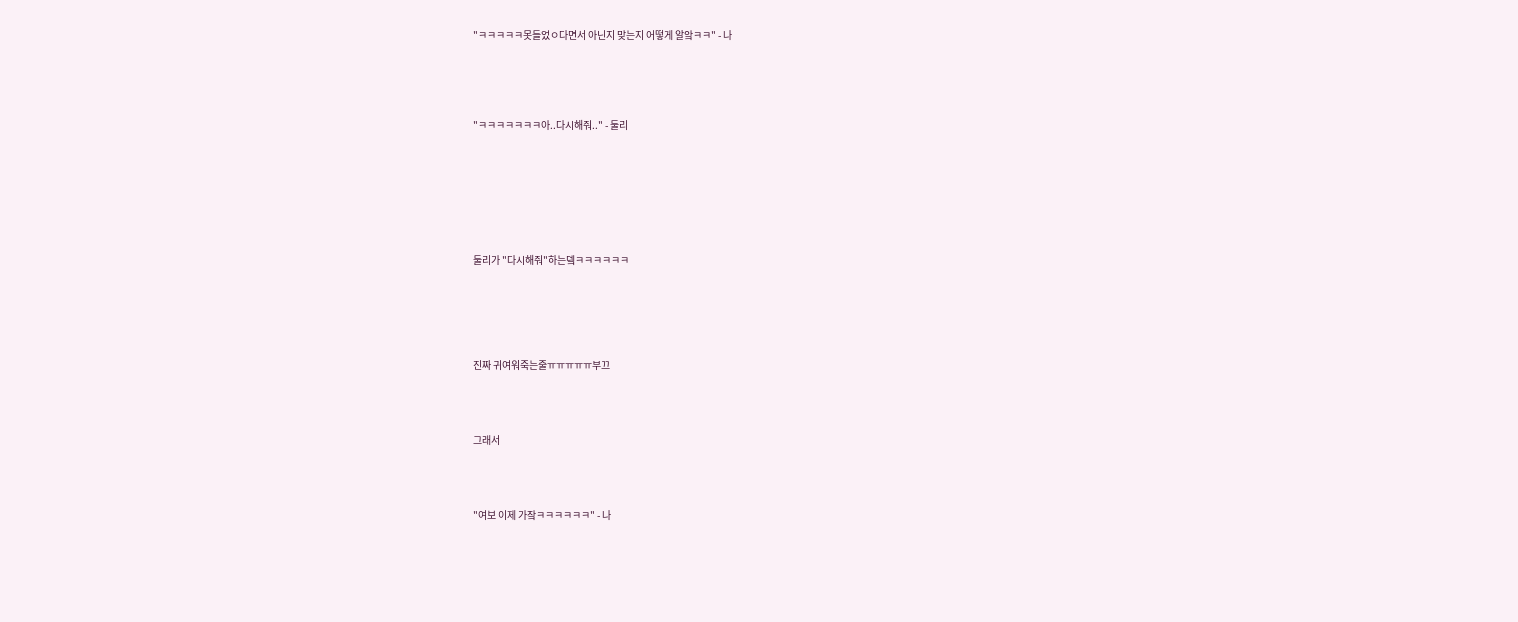"ㅋㅋㅋㅋㅋ못들었ㅇ다면서 아닌지 맞는지 어떻게 알앜ㅋㅋ" - 나





"ㅋㅋㅋㅋㅋㅋㅋ아..다시해줘.." - 둘리








둘리가 "다시해줘"하는뎈ㅋㅋㅋㅋㅋㅋ






진짜 귀여워죽는줄ㅠㅠㅠㅠㅠ부끄




그래서




"여보 이제 가잨ㅋㅋㅋㅋㅋㅋ" - 나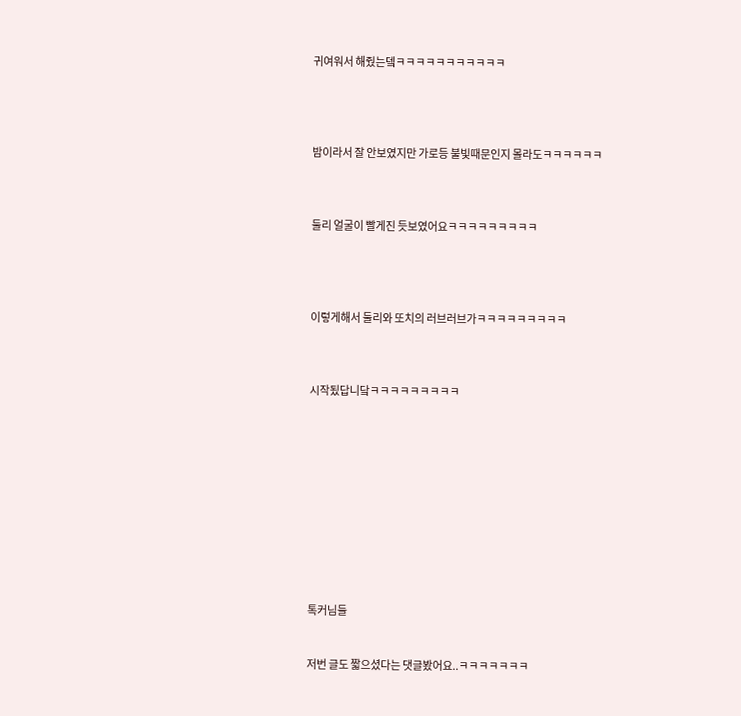귀여워서 해줬는뎈ㅋㅋㅋㅋㅋㅋㅋㅋㅋㅋㅋ




밤이라서 잘 안보였지만 가로등 불빛때문인지 몰라도ㅋㅋㅋㅋㅋㅋ



둘리 얼굴이 빨게진 듯보였어요ㅋㅋㅋㅋㅋㅋㅋㅋㅋ




이렇게해서 둘리와 또치의 러브러브가ㅋㅋㅋㅋㅋㅋㅋㅋㅋ



시작됬답니닼ㅋㅋㅋㅋㅋㅋㅋㅋㅋ











톡커님들


저번 글도 짧으셨다는 댓글봤어요..ㅋㅋㅋㅋㅋㅋㅋ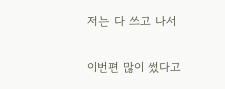저는 다 쓰고 나서

이번편 많이 썼다고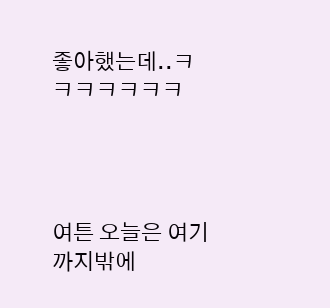좋아했는데..ㅋㅋㅋㅋㅋㅋㅋ




여튼 오늘은 여기까지밖에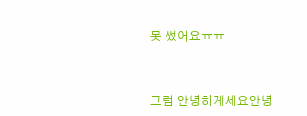못 썼어요ㅠㅠ



그럼 안녕히게세요안녕